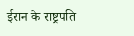ईरान के राष्ट्रपति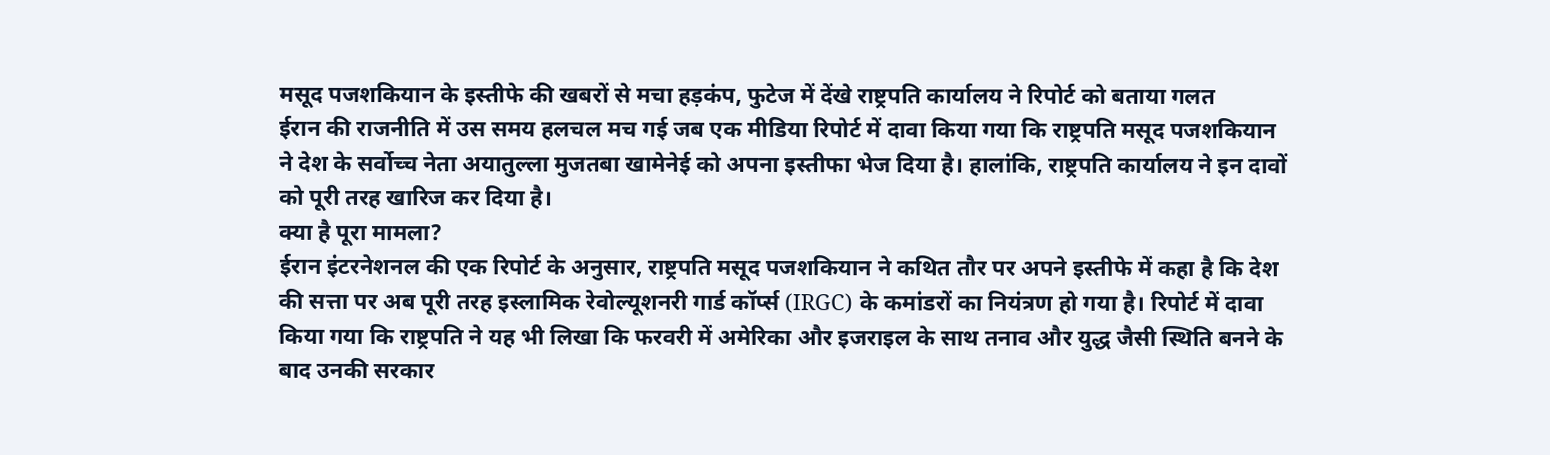मसूद पजशकियान के इस्तीफे की खबरों से मचा हड़कंप, फुटेज में देंखे राष्ट्रपति कार्यालय ने रिपोर्ट को बताया गलत
ईरान की राजनीति में उस समय हलचल मच गई जब एक मीडिया रिपोर्ट में दावा किया गया कि राष्ट्रपति मसूद पजशकियान ने देश के सर्वोच्च नेता अयातुल्ला मुजतबा खामेनेई को अपना इस्तीफा भेज दिया है। हालांकि, राष्ट्रपति कार्यालय ने इन दावों को पूरी तरह खारिज कर दिया है।
क्या है पूरा मामला?
ईरान इंटरनेशनल की एक रिपोर्ट के अनुसार, राष्ट्रपति मसूद पजशकियान ने कथित तौर पर अपने इस्तीफे में कहा है कि देश की सत्ता पर अब पूरी तरह इस्लामिक रेवोल्यूशनरी गार्ड कॉर्प्स (IRGC) के कमांडरों का नियंत्रण हो गया है। रिपोर्ट में दावा किया गया कि राष्ट्रपति ने यह भी लिखा कि फरवरी में अमेरिका और इजराइल के साथ तनाव और युद्ध जैसी स्थिति बनने के बाद उनकी सरकार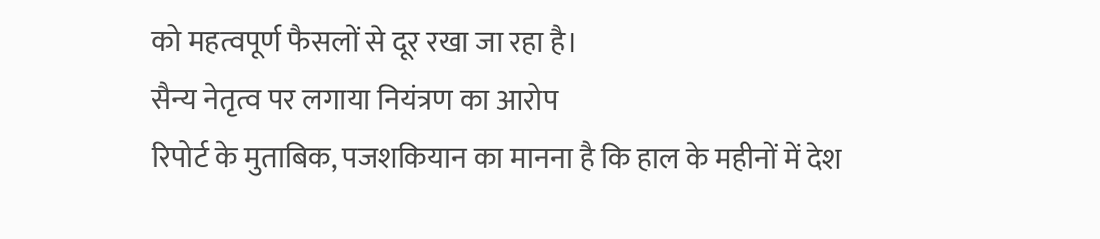को महत्वपूर्ण फैसलों से दूर रखा जा रहा है।
सैन्य नेतृत्व पर लगाया नियंत्रण का आरोप
रिपोर्ट के मुताबिक, पजशकियान का मानना है कि हाल के महीनों में देश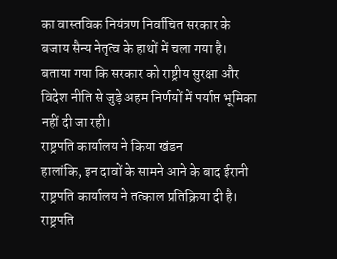का वास्तविक नियंत्रण निर्वाचित सरकार के बजाय सैन्य नेतृत्व के हाथों में चला गया है। बताया गया कि सरकार को राष्ट्रीय सुरक्षा और विदेश नीति से जुड़े अहम निर्णयों में पर्याप्त भूमिका नहीं दी जा रही।
राष्ट्रपति कार्यालय ने किया खंडन
हालांकि, इन दावों के सामने आने के बाद ईरानी राष्ट्रपति कार्यालय ने तत्काल प्रतिक्रिया दी है। राष्ट्रपति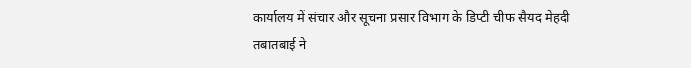कार्यालय में संचार और सूचना प्रसार विभाग के डिप्टी चीफ सैयद मेहदी तबातबाई ने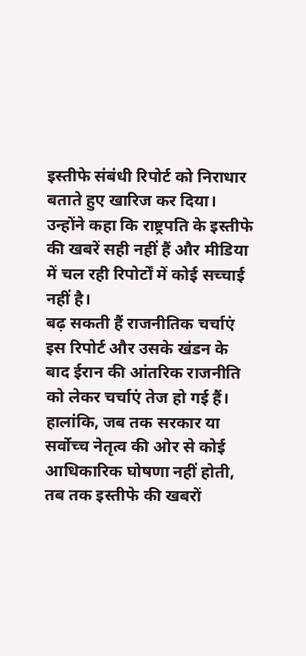इस्तीफे संबंधी रिपोर्ट को निराधार बताते हुए खारिज कर दिया। उन्होंने कहा कि राष्ट्रपति के इस्तीफे की खबरें सही नहीं हैं और मीडिया में चल रही रिपोर्टों में कोई सच्चाई नहीं है।
बढ़ सकती हैं राजनीतिक चर्चाएं
इस रिपोर्ट और उसके खंडन के बाद ईरान की आंतरिक राजनीति को लेकर चर्चाएं तेज हो गई हैं। हालांकि, जब तक सरकार या सर्वोच्च नेतृत्व की ओर से कोई आधिकारिक घोषणा नहीं होती, तब तक इस्तीफे की खबरों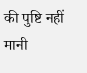की पुष्टि नहीं मानी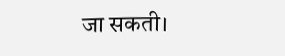जा सकती।